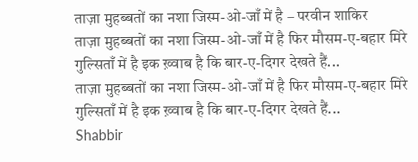ताज़ा मुहब्बतों का नशा जिस्म-ओ-जाँ में है – परवीन शाकिर
ताज़ा मुहब्बतों का नशा जिस्म-ओ-जाँ में है फिर मौसम-ए-बहार मिरे गुल्सिताँ में है इक ख़्वाब है कि बार-ए-दिगर देखते हैं...
ताज़ा मुहब्बतों का नशा जिस्म-ओ-जाँ में है फिर मौसम-ए-बहार मिरे गुल्सिताँ में है इक ख़्वाब है कि बार-ए-दिगर देखते हैं...
Shabbir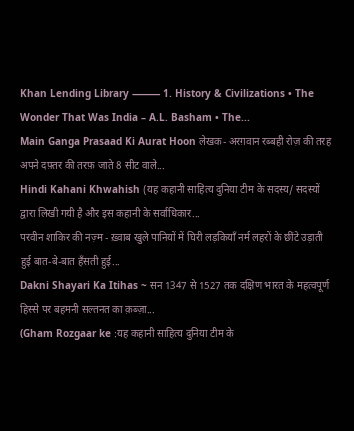Khan Lending Library ⸻ 1. History & Civilizations • The Wonder That Was India – A.L. Basham • The...
Main Ganga Prasaad Ki Aurat Hoon लेखक- अरग़वान रब्बही रोज़ की तरह अपने दफ़्तर की तरफ़ जाते 8 सीट वाले...
Hindi Kahani Khwahish (यह कहानी साहित्य दुनिया टीम के सदस्य/ सदस्यों द्वारा लिखी गयी है और इस कहानी के सर्वाधिकार...
परवीन शाकिर की नज़्म - ख़्वाब खुले पानियों में घिरी लड़कियाँ नर्म लहरों के छींटे उड़ाती हुई बात-बे-बात हँसती हुई...
Dakni Shayari Ka Itihas ~ सन 1347 से 1527 तक दक्षिण भारत के महत्वपूर्ण हिस्से पर बहमनी सल्तनत का क़ब्ज़ा...
(Gham Rozgaar ke :यह कहानी साहित्य दुनिया टीम के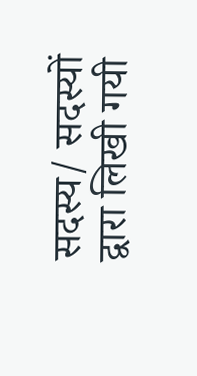सदस्य/ सदस्यों द्वारा लिखी गयी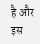है और इस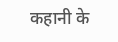कहानी के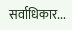सर्वाधिकार...